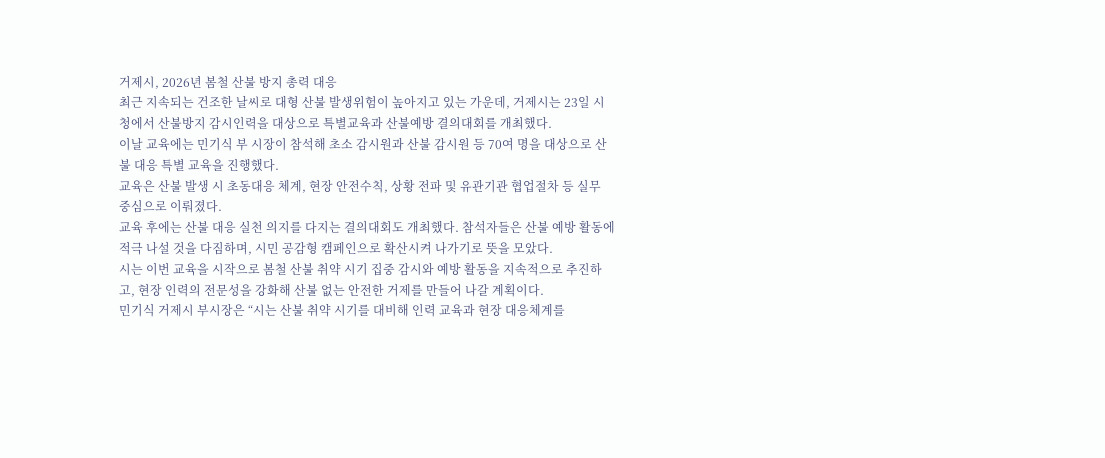거제시, 2026년 봄철 산불 방지 총력 대응
최근 지속되는 건조한 날씨로 대형 산불 발생위험이 높아지고 있는 가운데, 거제시는 23일 시청에서 산불방지 감시인력을 대상으로 특별교육과 산불예방 결의대회를 개최했다.
이날 교육에는 민기식 부 시장이 참석해 초소 감시원과 산불 감시원 등 70여 명을 대상으로 산불 대응 특별 교육을 진행했다.
교육은 산불 발생 시 초동대응 체계, 현장 안전수칙, 상황 전파 및 유관기관 협업절차 등 실무 중심으로 이뤄졌다.
교육 후에는 산불 대응 실천 의지를 다지는 결의대회도 개최했다. 참석자들은 산불 예방 활동에 적극 나설 것을 다짐하며, 시민 공감형 캠페인으로 확산시켜 나가기로 뜻을 모았다.
시는 이번 교육을 시작으로 봄철 산불 취약 시기 집중 감시와 예방 활동을 지속적으로 추진하고, 현장 인력의 전문성을 강화해 산불 없는 안전한 거제를 만들어 나갈 계획이다.
민기식 거제시 부시장은 “시는 산불 취약 시기를 대비해 인력 교육과 현장 대응체계를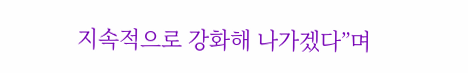지속적으로 강화해 나가겠다”며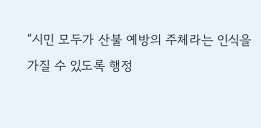“시민 모두가 산불 예방의 주체라는 인식을 가질 수 있도록 행정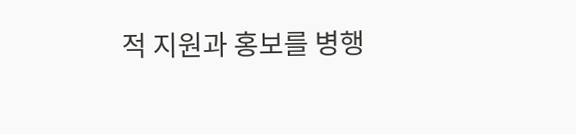적 지원과 홍보를 병행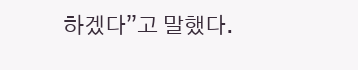하겠다”고 말했다.